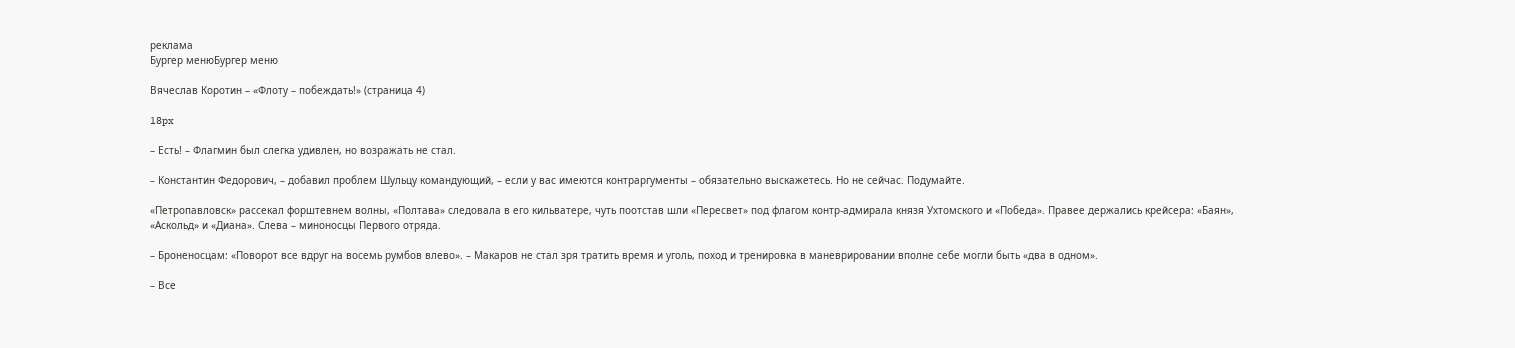реклама
Бургер менюБургер меню

Вячеслав Коротин – «Флоту – побеждать!» (страница 4)

18px

– Есть! – Флагмин был слегка удивлен, но возражать не стал.

– Константин Федорович, – добавил проблем Шульцу командующий, – если у вас имеются контраргументы – обязательно выскажетесь. Но не сейчас. Подумайте.

«Петропавловск» рассекал форштевнем волны, «Полтава» следовала в его кильватере, чуть поотстав шли «Пересвет» под флагом контр-адмирала князя Ухтомского и «Победа». Правее держались крейсера: «Баян», «Аскольд» и «Диана». Слева – миноносцы Первого отряда.

– Броненосцам: «Поворот все вдруг на восемь румбов влево». – Макаров не стал зря тратить время и уголь, поход и тренировка в маневрировании вполне себе могли быть «два в одном».

– Все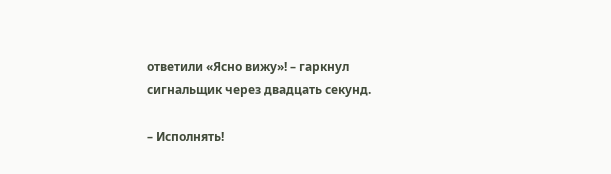ответили «Ясно вижу»! – гаркнул сигнальщик через двадцать секунд.

– Исполнять!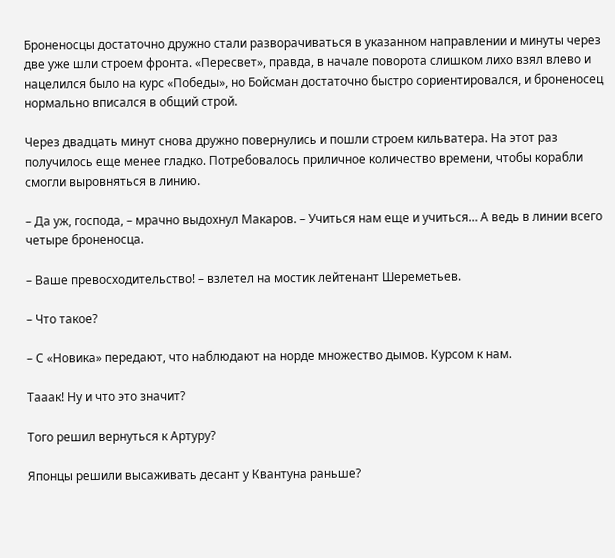Броненосцы достаточно дружно стали разворачиваться в указанном направлении и минуты через две уже шли строем фронта. «Пересвет», правда, в начале поворота слишком лихо взял влево и нацелился было на курс «Победы», но Бойсман достаточно быстро сориентировался, и броненосец нормально вписался в общий строй.

Через двадцать минут снова дружно повернулись и пошли строем кильватера. На этот раз получилось еще менее гладко. Потребовалось приличное количество времени, чтобы корабли смогли выровняться в линию.

– Да уж, господа, – мрачно выдохнул Макаров. – Учиться нам еще и учиться… А ведь в линии всего четыре броненосца.

– Ваше превосходительство! – взлетел на мостик лейтенант Шереметьев.

– Что такое?

– С «Новика» передают, что наблюдают на норде множество дымов. Курсом к нам.

Тааак! Ну и что это значит?

Того решил вернуться к Артуру?

Японцы решили высаживать десант у Квантуна раньше?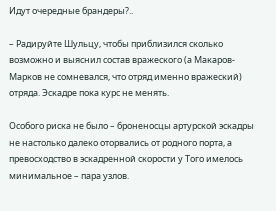Идут очередные брандеры?..

– Радируйте Шульцу, чтобы приблизился сколько возможно и выяснил состав вражеского (а Макаров-Марков не сомневался, что отряд именно вражеский) отряда. Эскадре пока курс не менять.

Особого риска не было – броненосцы артурской эскадры не настолько далеко оторвались от родного порта, а превосходство в эскадренной скорости у Того имелось минимальное – пара узлов.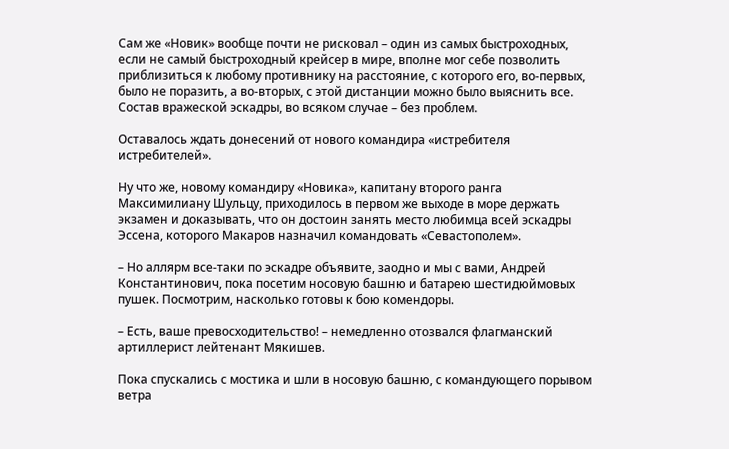Сам же «Новик» вообще почти не рисковал – один из самых быстроходных, если не самый быстроходный крейсер в мире, вполне мог себе позволить приблизиться к любому противнику на расстояние, с которого его, во-первых, было не поразить, а во-вторых, с этой дистанции можно было выяснить все. Состав вражеской эскадры, во всяком случае – без проблем.

Оставалось ждать донесений от нового командира «истребителя истребителей».

Ну что же, новому командиру «Новика», капитану второго ранга Максимилиану Шульцу, приходилось в первом же выходе в море держать экзамен и доказывать, что он достоин занять место любимца всей эскадры Эссена, которого Макаров назначил командовать «Севастополем».

– Но аллярм все-таки по эскадре объявите, заодно и мы с вами, Андрей Константинович, пока посетим носовую башню и батарею шестидюймовых пушек. Посмотрим, насколько готовы к бою комендоры.

– Есть, ваше превосходительство! – немедленно отозвался флагманский артиллерист лейтенант Мякишев.

Пока спускались с мостика и шли в носовую башню, с командующего порывом ветра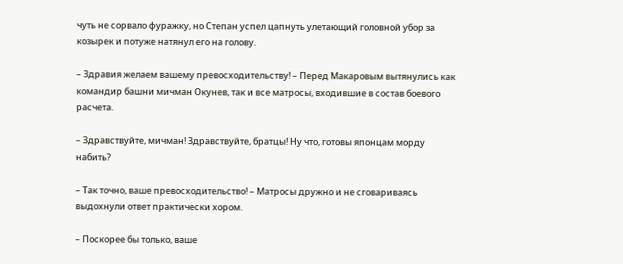чуть не сорвало фуражку, но Степан успел цапнуть улетающий головной убор за козырек и потуже натянул его на голову.

– Здравия желаем вашему превосходительству! – Перед Макаровым вытянулись как командир башни мичман Окунев, так и все матросы, входившие в состав боевого расчета.

– Здравствуйте, мичман! Здравствуйте, братцы! Ну что, готовы японцам морду набить?

– Так точно, ваше превосходительство! – Матросы дружно и не сговариваясь выдохнули ответ практически хором.

– Поскорее бы только, ваше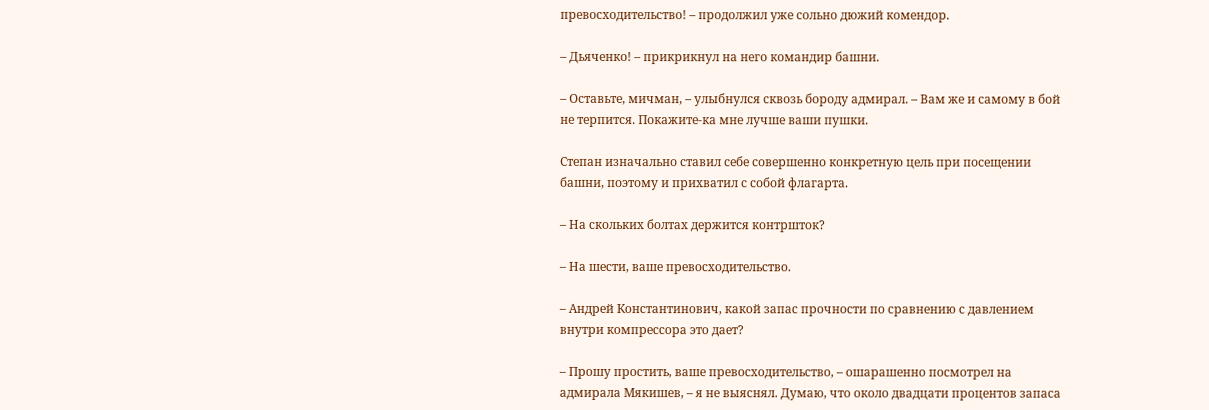превосходительство! – продолжил уже сольно дюжий комендор.

– Дьяченко! – прикрикнул на него командир башни.

– Оставьте, мичман, – улыбнулся сквозь бороду адмирал. – Вам же и самому в бой не терпится. Покажите-ка мне лучше ваши пушки.

Степан изначально ставил себе совершенно конкретную цель при посещении башни, поэтому и прихватил с собой флагарта.

– На скольких болтах держится контршток?

– На шести, ваше превосходительство.

– Андрей Константинович, какой запас прочности по сравнению с давлением внутри компрессора это дает?

– Прошу простить, ваше превосходительство, – ошарашенно посмотрел на адмирала Мякишев, – я не выяснял. Думаю, что около двадцати процентов запаса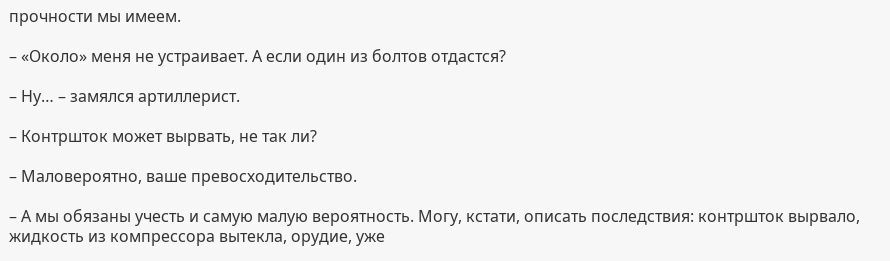прочности мы имеем.

– «Около» меня не устраивает. А если один из болтов отдастся?

– Ну… – замялся артиллерист.

– Контршток может вырвать, не так ли?

– Маловероятно, ваше превосходительство.

– А мы обязаны учесть и самую малую вероятность. Могу, кстати, описать последствия: контршток вырвало, жидкость из компрессора вытекла, орудие, уже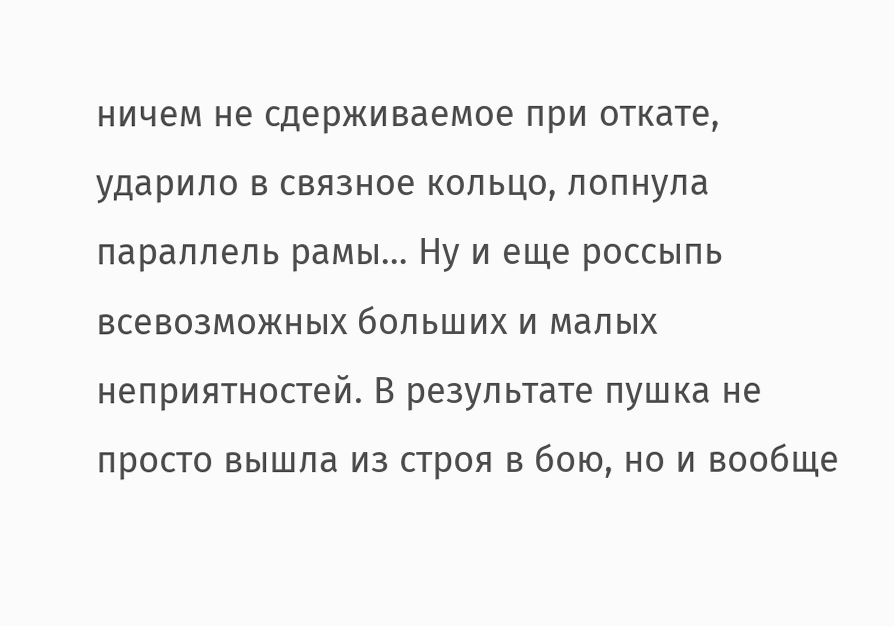ничем не сдерживаемое при откате, ударило в связное кольцо, лопнула параллель рамы… Ну и еще россыпь всевозможных больших и малых неприятностей. В результате пушка не просто вышла из строя в бою, но и вообще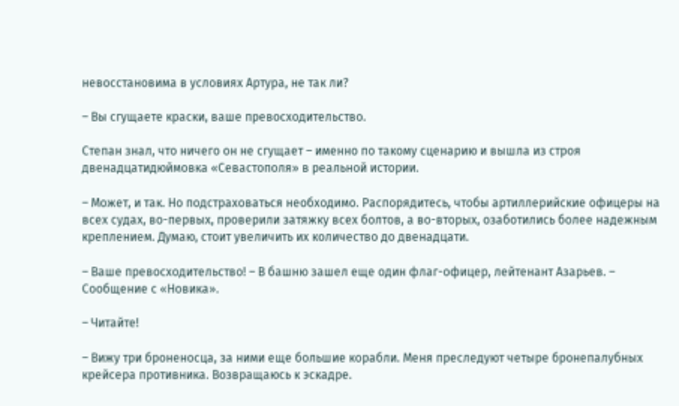невосстановима в условиях Артура, не так ли?

– Вы сгущаете краски, ваше превосходительство.

Степан знал, что ничего он не сгущает – именно по такому сценарию и вышла из строя двенадцатидюймовка «Севастополя» в реальной истории.

– Может, и так. Но подстраховаться необходимо. Распорядитесь, чтобы артиллерийские офицеры на всех судах, во-первых, проверили затяжку всех болтов, а во-вторых, озаботились более надежным креплением. Думаю, стоит увеличить их количество до двенадцати.

– Ваше превосходительство! – В башню зашел еще один флаг-офицер, лейтенант Азарьев. – Сообщение с «Новика».

– Читайте!

– Вижу три броненосца, за ними еще большие корабли. Меня преследуют четыре бронепалубных крейсера противника. Возвращаюсь к эскадре.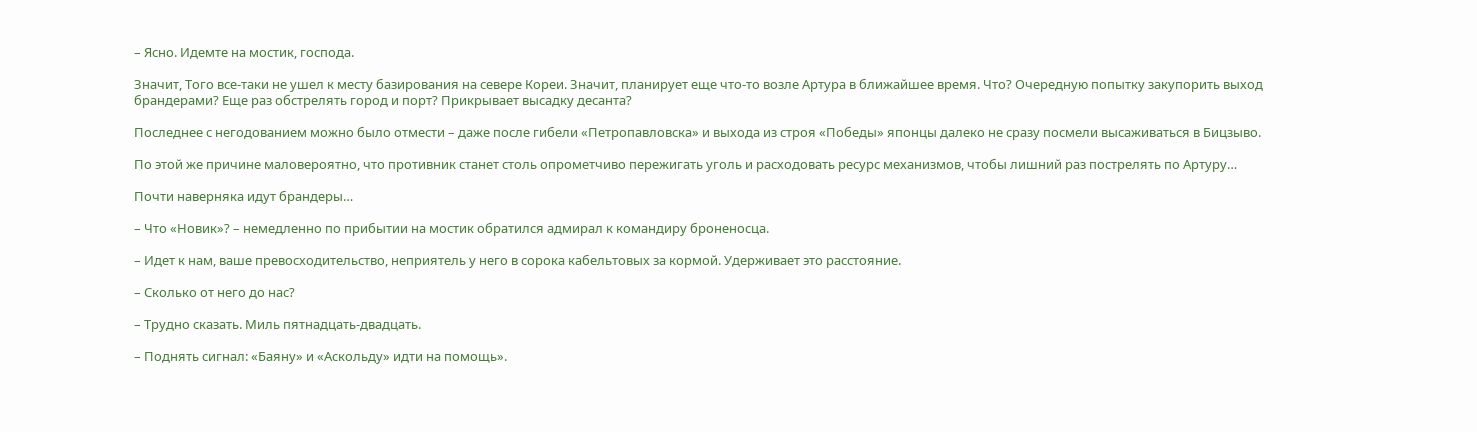– Ясно. Идемте на мостик, господа.

Значит, Того все-таки не ушел к месту базирования на севере Кореи. Значит, планирует еще что-то возле Артура в ближайшее время. Что? Очередную попытку закупорить выход брандерами? Еще раз обстрелять город и порт? Прикрывает высадку десанта?

Последнее с негодованием можно было отмести – даже после гибели «Петропавловска» и выхода из строя «Победы» японцы далеко не сразу посмели высаживаться в Бицзыво.

По этой же причине маловероятно, что противник станет столь опрометчиво пережигать уголь и расходовать ресурс механизмов, чтобы лишний раз пострелять по Артуру…

Почти наверняка идут брандеры…

– Что «Новик»? – немедленно по прибытии на мостик обратился адмирал к командиру броненосца.

– Идет к нам, ваше превосходительство, неприятель у него в сорока кабельтовых за кормой. Удерживает это расстояние.

– Сколько от него до нас?

– Трудно сказать. Миль пятнадцать-двадцать.

– Поднять сигнал: «Баяну» и «Аскольду» идти на помощь».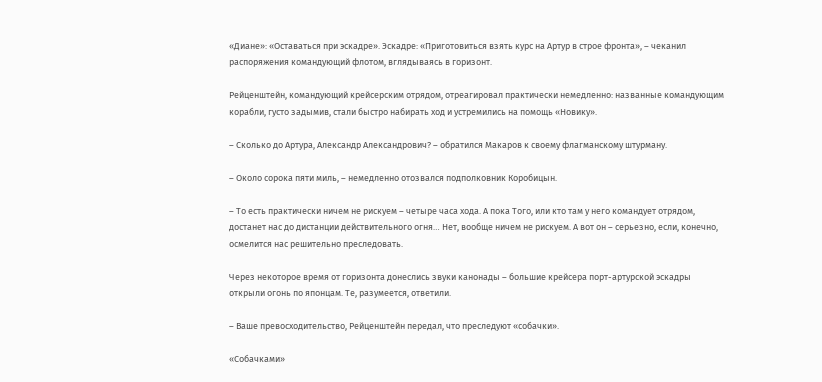«Диане»: «Оставаться при эскадре». Эскадре: «Приготовиться взять курс на Артур в строе фронта», – чеканил распоряжения командующий флотом, вглядываясь в горизонт.

Рейценштейн, командующий крейсерским отрядом, отреагировал практически немедленно: названные командующим корабли, густо задымив, стали быстро набирать ход и устремились на помощь «Новику».

– Сколько до Артура, Александр Александрович? – обратился Макаров к своему флагманскому штурману.

– Около сорока пяти миль, – немедленно отозвался подполковник Коробицын.

– То есть практически ничем не рискуем – четыре часа хода. А пока Того, или кто там у него командует отрядом, достанет нас до дистанции действительного огня… Нет, вообще ничем не рискуем. А вот он – серьезно, если, конечно, осмелится нас решительно преследовать.

Через некоторое время от горизонта донеслись звуки канонады – большие крейсера порт-артурской эскадры открыли огонь по японцам. Те, разумеется, ответили.

– Ваше превосходительство, Рейценштейн передал, что преследуют «собачки».

«Собачками»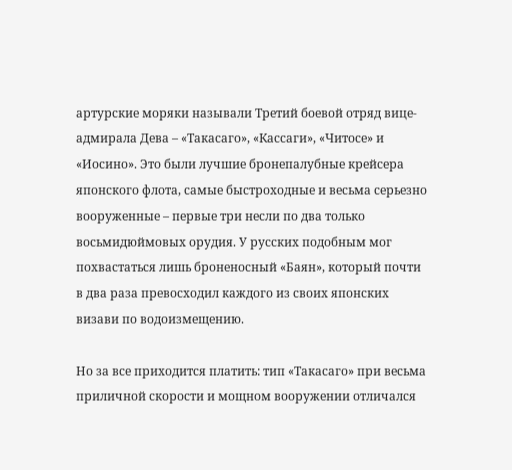артурские моряки называли Третий боевой отряд вице-адмирала Дева – «Такасаго», «Кассаги», «Читосе» и «Иосино». Это были лучшие бронепалубные крейсера японского флота, самые быстроходные и весьма серьезно вооруженные – первые три несли по два только восьмидюймовых орудия. У русских подобным мог похвастаться лишь броненосный «Баян», который почти в два раза превосходил каждого из своих японских визави по водоизмещению.

Но за все приходится платить: тип «Такасаго» при весьма приличной скорости и мощном вооружении отличался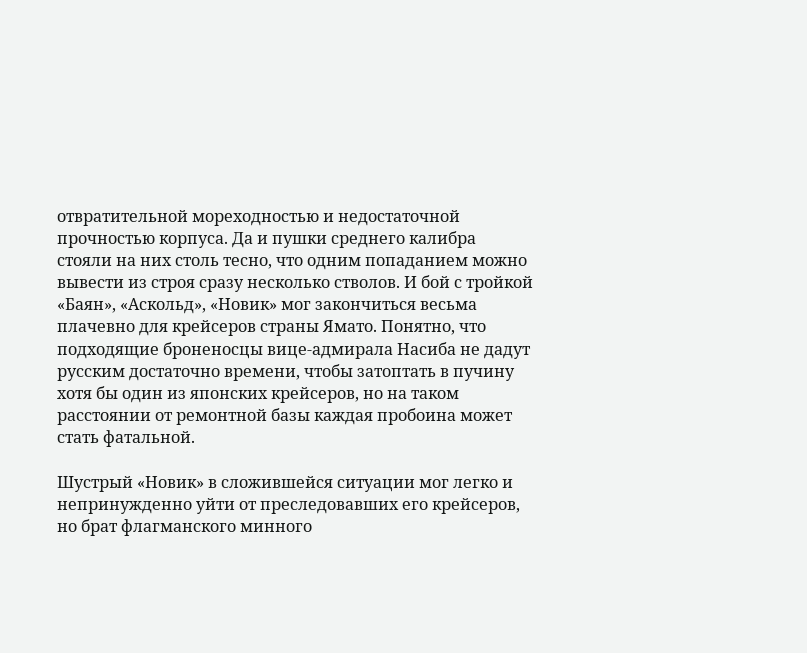отвратительной мореходностью и недостаточной прочностью корпуса. Да и пушки среднего калибра стояли на них столь тесно, что одним попаданием можно вывести из строя сразу несколько стволов. И бой с тройкой «Баян», «Аскольд», «Новик» мог закончиться весьма плачевно для крейсеров страны Ямато. Понятно, что подходящие броненосцы вице-адмирала Насиба не дадут русским достаточно времени, чтобы затоптать в пучину хотя бы один из японских крейсеров, но на таком расстоянии от ремонтной базы каждая пробоина может стать фатальной.

Шустрый «Новик» в сложившейся ситуации мог легко и непринужденно уйти от преследовавших его крейсеров, но брат флагманского минного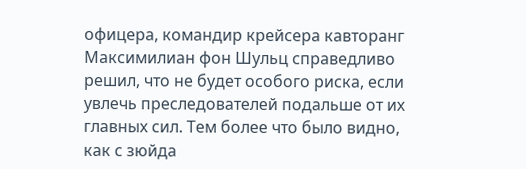офицера, командир крейсера кавторанг Максимилиан фон Шульц справедливо решил, что не будет особого риска, если увлечь преследователей подальше от их главных сил. Тем более что было видно, как с зюйда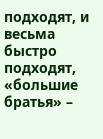подходят, и весьма быстро подходят, «большие братья» –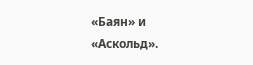«Баян» и «Аскольд».